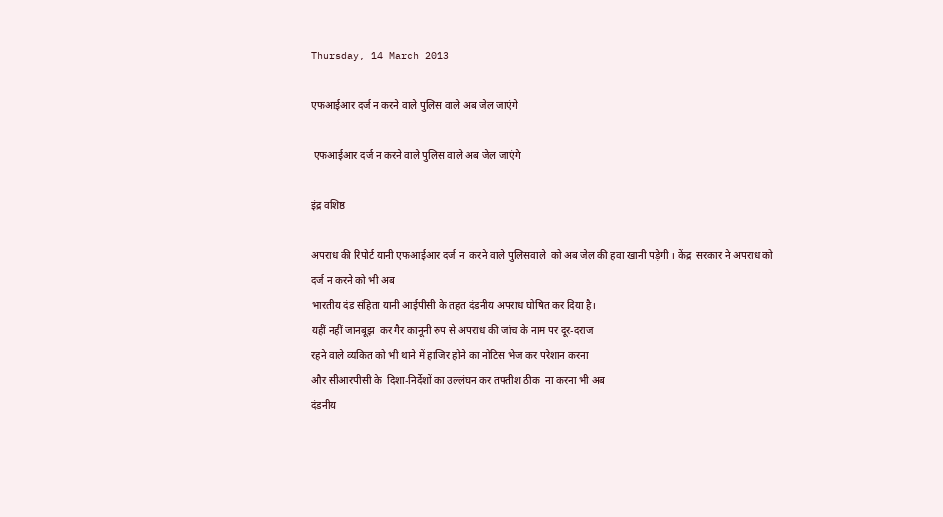Thursday, 14 March 2013

एफआईआर दर्ज न करने वाले पुलिस वाले अब जेल जाएंगे

 एफआईआर दर्ज न करने वाले पुलिस वाले अब जेल जाएंगे

इंद्र वशिष्ठ

अपराध की रिपोर्ट यानी एफआईआर दर्ज न  करने वाले पुलिसवाले  को अब जेल की हवा खानी पड़ेगी । केंद्र  सरकार ने अपराध को दर्ज न करने को भी अब
भारतीय दंड संहिता यानी आईपीसी के तहत दंडनीय अपराध घोषित कर दिया है।
यहीं नहीं जानबूझ  कर गैर कानूनी रुप से अपराध की जांच के नाम पर दूर-दराज
रहने वाले व्यकित को भी थाने में हाजिर होने का नोटिस भेज कर परेशान करना
और सीआरपीसी के  दिशा-निर्देशों का उल्लंघन कर तफ्तीश ठीक  ना करना भी अब
दंडनीय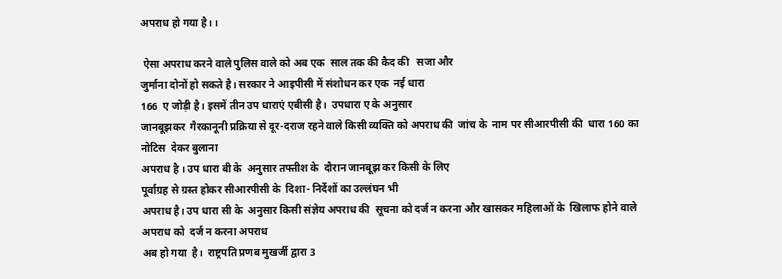अपराध हो गया है। ।

 ऐसा अपराध करने वाले पुलिस वाले को अब एक  साल तक की कैद की   सजा और
जुर्माना दोनों हो सकते है। सरकार ने आइपीसी में संशोधन कर एक  नई धारा
166  ए जोड़ी है। इसमें तीन उप धाराएं एबीसी है।  उपधारा ए के अनुसार
जानबूझकर  गैरकानूनी प्रक्रिया से दूर-दराज रहने वाले किसी व्यक्ति को अपराध की  जांच के  नाम पर सीआरपीसी की  धारा 160 का  नोटिस  देकर बुलाना
अपराध है । उप धारा बी के  अनुसार तफ्तीश के  दौरान जानबूझ कर किसी के लिए
पूर्वाग्रह से ग्रस्त होकर सीआरपीसी के  दिशा- निर्देशों का उल्लंघन भी
अपराध है। उप धारा सी के  अनुसार किसी संज्ञेय अपराध की  सूचना को दर्ज न करना और खासकर महिलाओं के  खिलाफ होने वाले अपराध को  दर्ज न करना अपराध
अब हो गया  है।  राष्ट्रपति प्रणब मुखर्जी द्वारा 3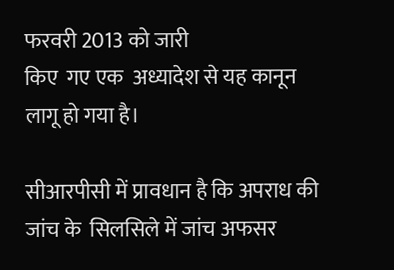फरवरी 2013 को जारी
किए  गए एक  अध्यादेश से यह कानून लागू हो गया है।

सीआरपीसी में प्रावधान है कि अपराध की  जांच के  सिलसिले में जांच अफसर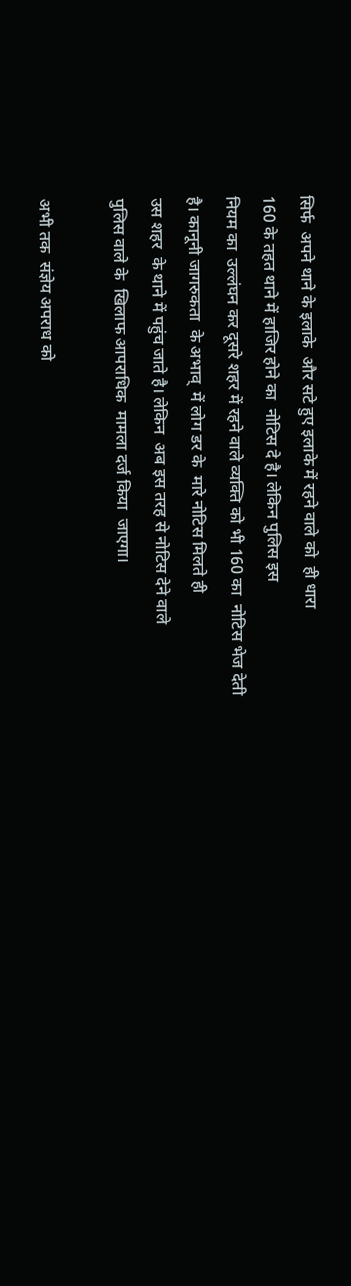सिर्फ  अपने थाने के इलाके  और सटे हुए इलाके में रहने वाले को  ही धारा
160 के तहत थाने में हाजिर होने का  नोटिस दे है। लेकिन पुलिस इस
नियम का  उल्लंघन कर दूसरे शहर में रहने वाले व्यक्ति को भी 160 का  नोटिस भेज देती है। कानूनी जागरुकता  के अभाव्  में लोग डर के  मारे नोटिस मिलते ही
उस शहर  के थाने में पहुंच जाते है। लेकिन  अब इस तरह से नोटिस देने वाले
पुलिस वाले के  खिलाफ आपराधिक  मामला दर्ज किया  जाएगा।

अभी तक  संज्ञेय अपराध को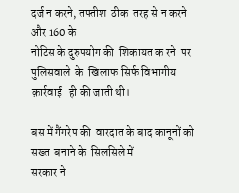दर्ज न करने, तफ्तीश  ठीक  तरह से न करने और 160 के
नोटिस के दुरुपयोग की  शिकायत क रने  पर पुलिसवाले  के  खिलाफ सिर्फ विभागीय
क़ार्रवाई   ही की जाती थी।

बस में गैंगरेप की  वारदात के बाद कानूनों को सख्त  बनाने के  सिलसिले में
सरकार ने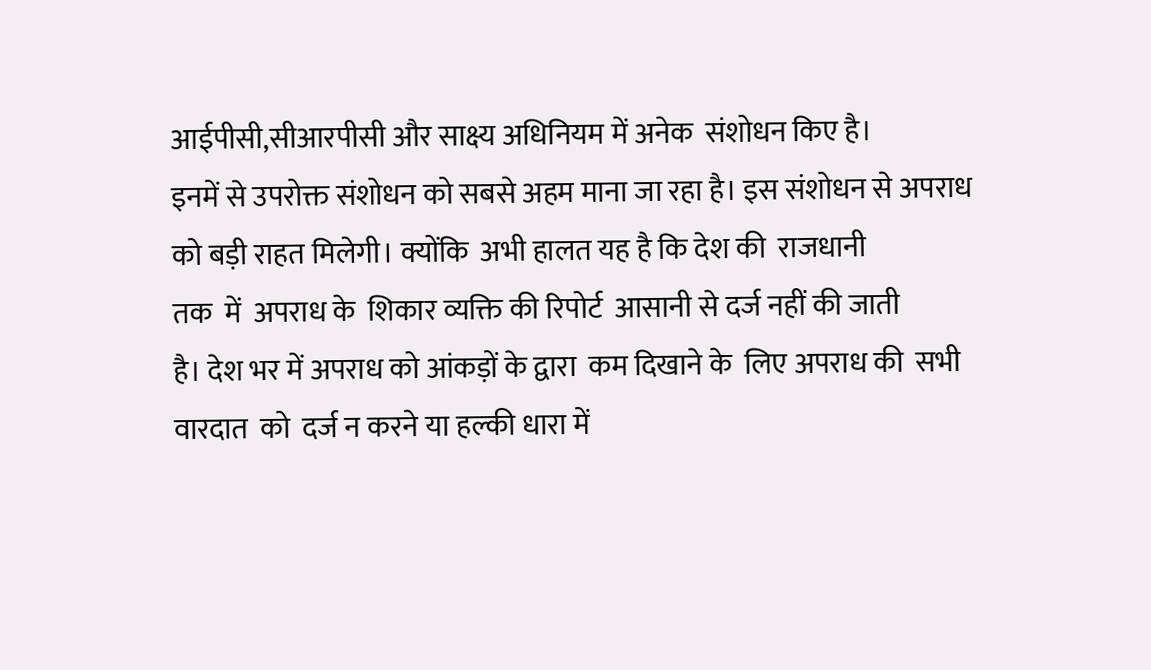आईपीसी,सीआरपीसी और साक्ष्य अधिनियम में अनेक  संशोधन किए है।
इनमें से उपरोक्त संशोधन को सबसे अहम माना जा रहा है। इस संशोधन से अपराध
को बड़ी राहत मिलेगी। क्योंकि  अभी हालत यह है कि देश की  राजधानी
तक  में  अपराध के  शिकार व्यक्ति की रिपोर्ट  आसानी से दर्ज नहीं की जाती
है। देश भर में अपराध को आंकड़ों के द्वारा  कम दिखाने के  लिए अपराध की  सभी
वारदात  को  दर्ज न करने या हल्की धारा में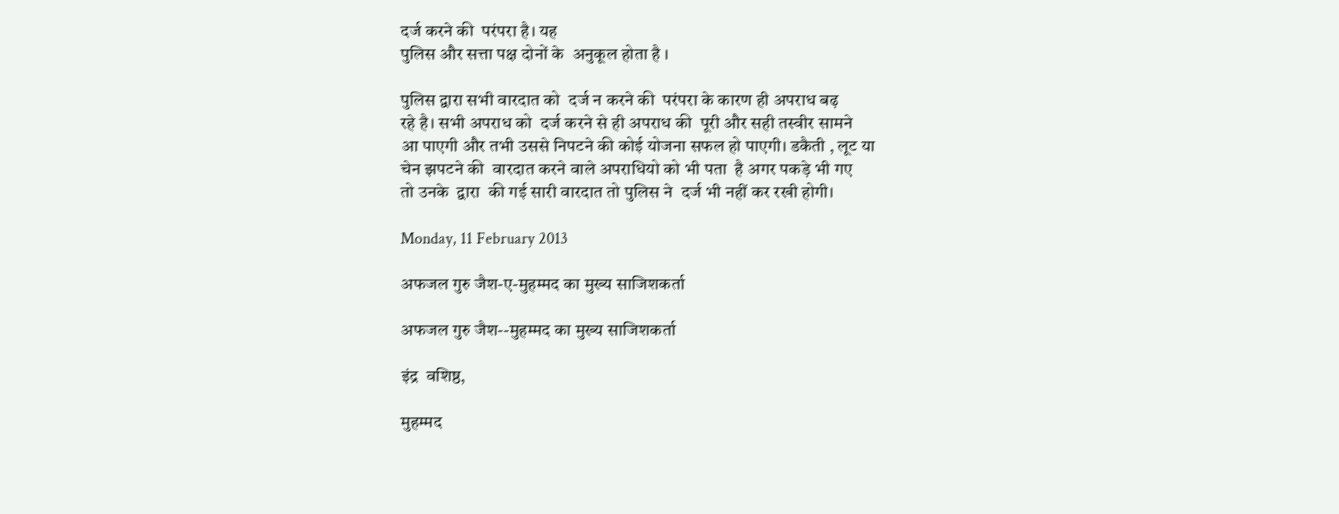दर्ज करने की  परंपरा है। यह
पुलिस और सत्ता पक्ष दोनों के  अनुकूल होता है ।

पुलिस द्वारा सभी वारदात को  दर्ज न करने की  परंपरा के कारण ही अपराध बढ़
रहे है। सभी अपराध को  दर्ज करने से ही अपराध की  पूरी और सही तस्वीर सामने
आ पाएगी और तभी उससे निपटने की कोई योजना सफल हो पाएगी। डकैती , लूट या
चेन झपटने की  वारदात करने वाले अपराधियो को भी पता  है अगर पकड़े भी गए
तो उनके  द्वारा  की गई सारी वारदात तो पुलिस ने  दर्ज भी नहीं कर रखी होगी।

Monday, 11 February 2013

अफजल गुरु जैश-ए-मुहम्मद का मुख्य साजिशकर्ता

अफजल गुरु जैश--मुहम्मद का मुख्य साजिशकर्ता

इंद्र  वशिष्ठ,

मुहम्मद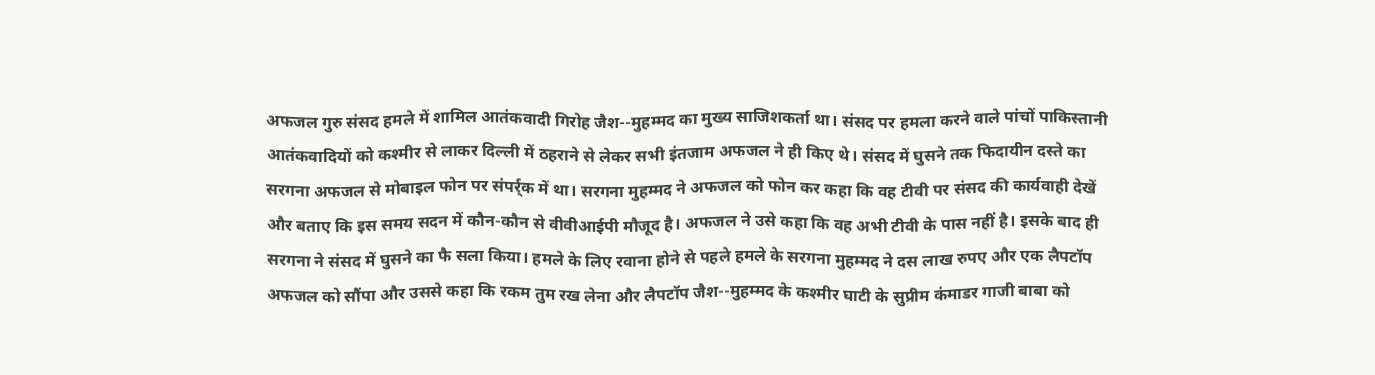अफजल गुरु संसद हमले में शामिल आतंकवादी गिरोह जैश--मुहम्मद का मुख्य साजिशकर्ता था। संसद पर हमला करने वाले पांचों पाकिस्तानी आतंकवादियों को कश्मीर से लाकर दिल्ली में ठहराने से लेकर सभी इंतजाम अफजल ने ही किए थे। संसद में घुसने तक फिदायीन दस्ते का सरगना अफजल से मोबाइल फोन पर संपर्र्क में था। सरगना मुहम्मद ने अफजल को फोन कर कहा कि वह टीवी पर संसद की कार्यवाही देखें और बताए कि इस समय सदन में कौन-कौन से वीवीआईपी मौजूद है। अफजल ने उसे कहा कि वह अभी टीवी के पास नहीं है। इसके बाद ही सरगना ने संसद में घुसने का फै सला किया। हमले के लिए रवाना होने से पहले हमले के सरगना मुहम्मद ने दस लाख रुपए और एक लैपटॉप अफजल को सौंपा और उससे कहा कि रकम तुम रख लेना और लैपटॉप जैश--मुहम्मद के कश्मीर घाटी के सुप्रीम कंमाडर गाजी बाबा को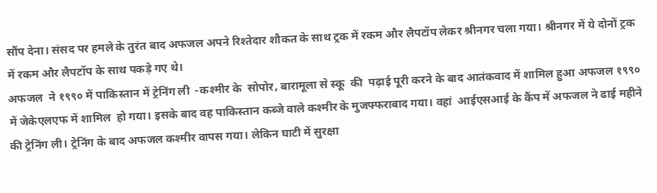सौंप देना। संसद पर हमले के तुरंत बाद अफजल अपने रिश्तेदार शौकत के साथ ट्रक में रकम और लैपटॉप लेकर श्रीनगर चला गया। श्रीनगर में ये दोनों ट्रक में रकम और लैपटॉप के साथ पकड़े गए थे।
अफजल  ने १९९० में पाकिस्तान में ट्रेनिंग ली  -कश्मीर के  सोपोर, बारामूला से स्कू  की  पढ़ाई पूरी करने के बाद आतंकवाद में शामिल हुआ अफजल १९९० में जेकेएलएफ में शामिल  हो गया। इसके बाद वह पाकिस्तान कब्जे वाले कश्मीर के मुजफ्फराबाद गया। वहां  आईएसआई के कैंप में अफजल ने ढाई महीने की ट्रेनिंग ली। ट्रेनिंग के बाद अफजल कश्मीर वापस गया। लेकिन घाटी में सुरक्षा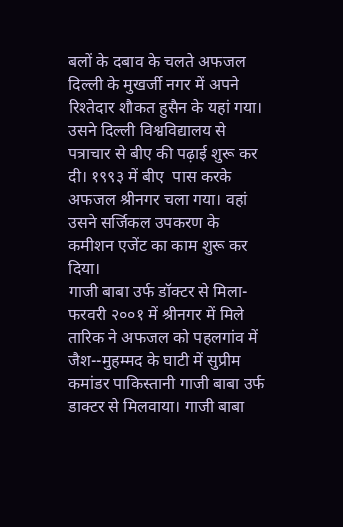बलों के दबाव के चलते अफजल दिल्ली के मुखर्जी नगर में अपने रिश्तेदार शौकत हुसैन के यहां गया। उसने दिल्ली विश्वविद्यालय से पत्राचार से बीए की पढ़ाई शुरू कर दी। १९९३ में बीए  पास करके अफजल श्रीनगर चला गया। वहां उसने सर्जिकल उपकरण के कमीशन एजेंट का काम शुरू कर दिया।
गाजी बाबा उर्फ डॉक्टर से मिला- फरवरी २००१ में श्रीनगर में मिले तारिक ने अफजल को पहलगांव में जैश--मुहम्मद के घाटी में सुप्रीम कमांडर पाकिस्तानी गाजी बाबा उर्फ डाक्टर से मिलवाया। गाजी बाबा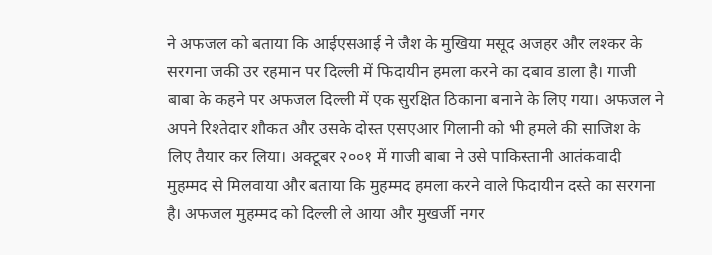ने अफजल को बताया कि आईएसआई ने जैश के मुखिया मसूद अजहर और लश्कर के सरगना जकी उर रहमान पर दिल्ली में फिदायीन हमला करने का दबाव डाला है। गाजी बाबा के कहने पर अफजल दिल्ली में एक सुरक्षित ठिकाना बनाने के लिए गया। अफजल ने अपने रिश्तेदार शौकत और उसके दोस्त एसएआर गिलानी को भी हमले की साजिश के लिए तैयार कर लिया। अक्टूबर २००१ में गाजी बाबा ने उसे पाकिस्तानी आतंकवादी मुहम्मद से मिलवाया और बताया कि मुहम्मद हमला करने वाले फिदायीन दस्ते का सरगना है। अफजल मुहम्मद को दिल्ली ले आया और मुखर्जी नगर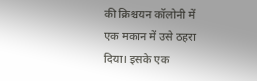की क्रिश्चयन कॉलोनी में एक मकान में उसे ठहरा दिया। इसके एक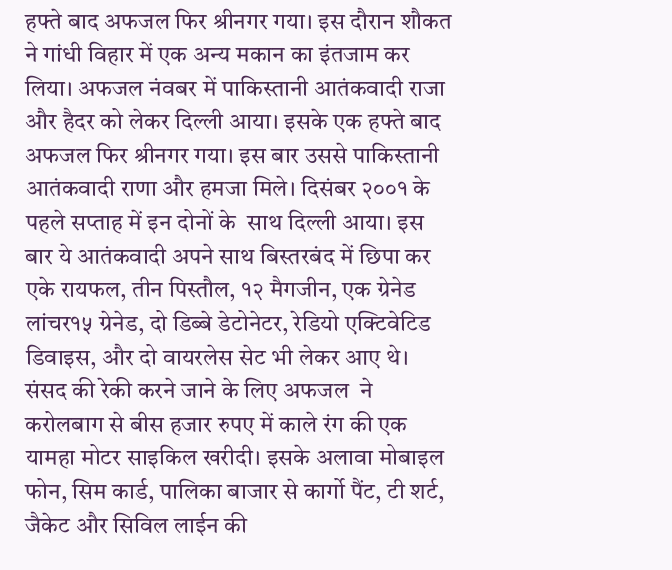हफ्ते बाद अफजल फिर श्रीनगर गया। इस दौरान शौकत ने गांधी विहार में एक अन्य मकान का इंतजाम कर लिया। अफजल नंवबर में पाकिस्तानी आतंकवादी राजा और हैदर को लेकर दिल्ली आया। इसके एक हफ्ते बाद अफजल फिर श्रीनगर गया। इस बार उससे पाकिस्तानी आतंकवादी राणा और हमजा मिले। दिसंबर २००१ के पहले सप्ताह में इन दोनों के  साथ दिल्ली आया। इस बार ये आतंकवादी अपने साथ बिस्तरबंद में छिपा कर एके रायफल, तीन पिस्तौल, १२ मैगजीन, एक ग्रेनेड लांचर१५ ग्रेनेड, दो डिब्बे डेटोनेटर, रेडियो एक्टिवेटिड डिवाइस, और दो वायरलेस सेट भी लेकर आए थे। संसद की रेकी करने जाने के लिए अफजल  ने करोलबाग से बीस हजार रुपए में काले रंग की एक यामहा मोटर साइकिल खरीदी। इसके अलावा मोबाइल फोन, सिम कार्ड, पालिका बाजार से कार्गो पैंट, टी शर्ट, जैकेट और सिविल लाईन की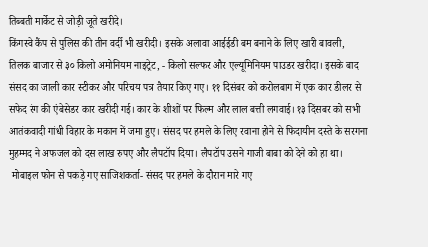तिब्बती मार्केट से जोड़ी जूते खरीदे।
किंगस्वे कैंप से पुलिस की तीन वर्दी भी खरीदी। इसके अलावा आईईडी बम बनाने के लिए खारी बावली, तिलक बाजार से ३० किलो अमोनियम नाइट्रेट, - किलो सल्फर और एल्यूमिनियम पाउडर खरीदा। इसके बाद संसद का जाली कार स्टीकर और परिचय पत्र तैयार किए गए। ११ दिसंबर को करोलबाग में एक कार डीलर से सफेद रंग की एंबेसेडर कार खरीदी गई। कार के शीशों पर फिल्म और लाल बत्ती लगवाई। १३ दिंसबर को सभी आतंकवादी गांधी विहार के मकान में जमा हुए। संसद पर हमले के लिए रवाना होने से फिदायीन दस्ते के सरगना मुहम्मद ने अफजल को दस लाख रुपए और लैपटॉप दिया। लैपटॉप उसने गाजी बाबा को देने को हा था।
 मोबाइल फोन से पकड़े गए साजिशकर्ता- संसद पर हमले के दौरान मारे गए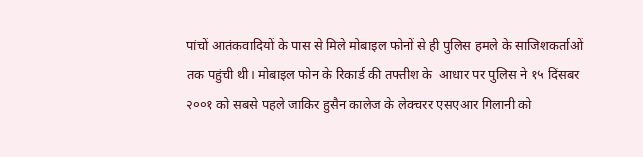पांचों आतंकवादियों के पास से मिले मोबाइल फोनों से ही पुलिस हमले के साजिशकर्ताओं तक पहुंची थी। मोबाइल फोन के रिकार्ड की तफ्तीश के  आधार पर पुलिस ने १५ दिंसबर २००१ को सबसे पहले जाकिर हुसैन कालेज के लेक्चरर एसएआर गिलानी को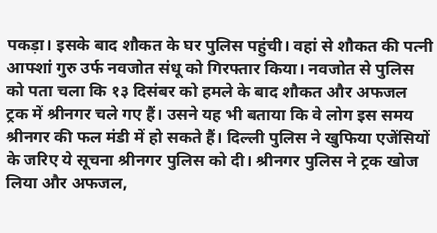पकड़ा। इसके बाद शौकत के घर पुलिस पहुंची। वहां से शौकत की पत्नी आफ्शां गुरु उर्फ नवजोत संधू को गिरफ्तार किया। नवजोत से पुलिस को पता चला कि १३ दिसंबर को हमले के बाद शौकत और अफजल ट्रक में श्रीनगर चले गए हैं। उसने यह भी बताया कि वे लोग इस समय श्रीनगर की फल मंडी में हो सकते हैं। दिल्ली पुलिस ने खुफिया एजेंसियों के जरिए ये सूचना श्रीनगर पुलिस को दी। श्रीनगर पुलिस ने ट्रक खोज लिया और अफजल,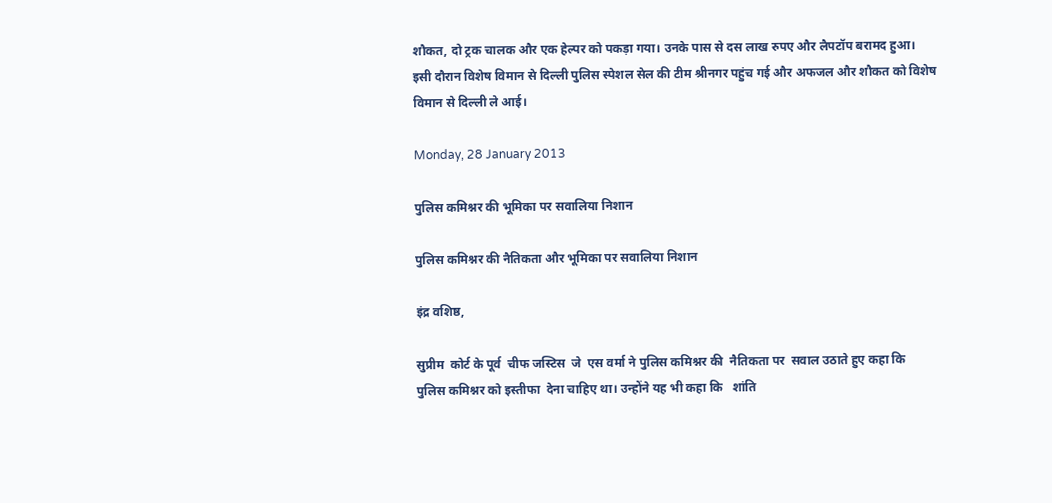शौकत, दो ट्रक चालक और एक हेल्पर को पकड़ा गया। उनके पास से दस लाख रुपए और लैपटॉप बरामद हुआ। इसी दौरान विशेष विमान से दिल्ली पुलिस स्पेशल सेल की टीम श्रीनगर पहुंच गई और अफजल और शौकत को विशेष विमान से दिल्ली ले आई।

Monday, 28 January 2013

पुलिस कमिश्नर की भूमिका पर सवालिया निशान

पुलिस कमिश्नर की नैतिकता और भूमिका पर सवालिया निशान

इंद्र वशिष्ठ,

सुप्रीम  कोर्ट के पूर्व  चीफ जस्टिस  जे  एस वर्मा ने पुलिस कमिश्नर की  नैतिकता पर  सवाल उठाते हुए कहा कि   पुलिस कमिश्नर को इस्तीफा  देना चाहिए था। उन्होंने यह भी कहा कि   शांति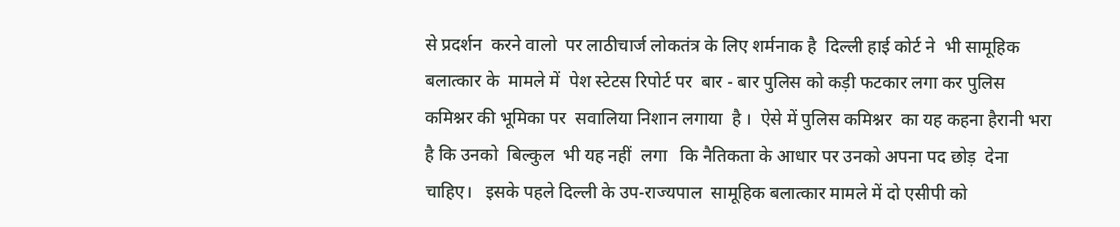से प्रदर्शन  करने वालो  पर लाठीचार्ज लोकतंत्र के लिए शर्मनाक है  दिल्ली हाई कोर्ट ने  भी सामूहिक बलात्कार के  मामले में  पेश स्टेटस रिपोर्ट पर  बार - बार पुलिस को कड़ी फटकार लगा कर पुलिस कमिश्नर की भूमिका पर  सवालिया निशान लगाया  है ।  ऐसे में पुलिस कमिश्नर  का यह कहना हैरानी भरा  है कि उनको  बिल्कुल  भी यह नहीं  लगा   कि नैतिकता के आधार पर उनको अपना पद छोड़  देना चाहिए।   इसके पहले दिल्ली के उप-राज्यपाल  सामूहिक बलात्कार मामले में दो एसीपी को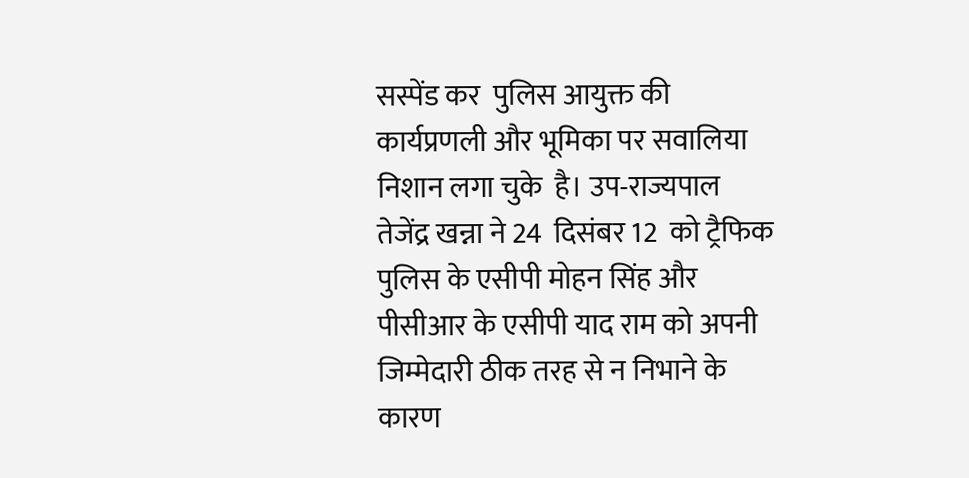सस्पेंड कर  पुलिस आयुक्त की कार्यप्रणली और भूमिका पर सवालिया निशान लगा चुके  है। उप-राज्यपाल तेजेंद्र खन्ना ने 24  दिसंबर 12  को ट्रैफिक पुलिस के एसीपी मोहन सिंह और पीसीआर के एसीपी याद राम को अपनी जिम्मेदारी ठीक तरह से न निभाने के कारण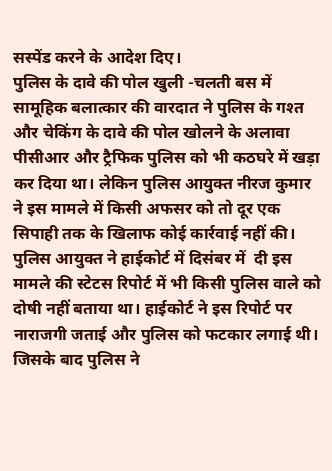सस्पेंड करने के आदेश दिए।
पुलिस के दावे की पोल खुली -चलती बस में सामूहिक बलात्कार की वारदात ने पुलिस के गश्त और चेकिंग के दावे की पोल खोलने के अलावा पीसीआर और ट्रैफिक पुलिस को भी कठघरे में खड़ा कर दिया था। लेकिन पुलिस आयुक्त नीरज कुमार ने इस मामले में किसी अफसर को तो दूर एक सिपाही तक के खिलाफ कोई कार्रवाई नहीं की। पुलिस आयुक्त ने हाईकोर्ट में दिसंबर में  दी इस मामले की स्टेटस रिपोर्ट में भी किसी पुलिस वाले को दोषी नहीं बताया था। हाईकोर्ट ने इस रिपोर्ट पर नाराजगी जताई और पुलिस को फटकार लगाई थी। जिसके बाद पुलिस ने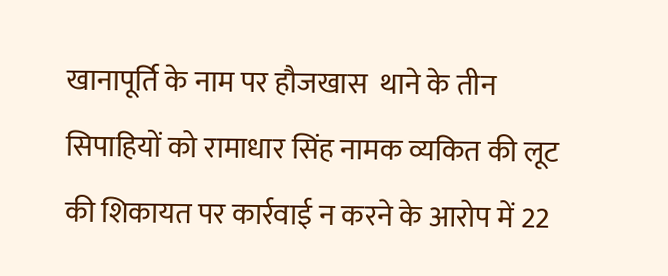खानापूर्ति के नाम पर हौजखास  थाने के तीन सिपाहियों को रामाधार सिंह नामक व्यकित की लूट की शिकायत पर कार्रवाई न करने के आरोप में 22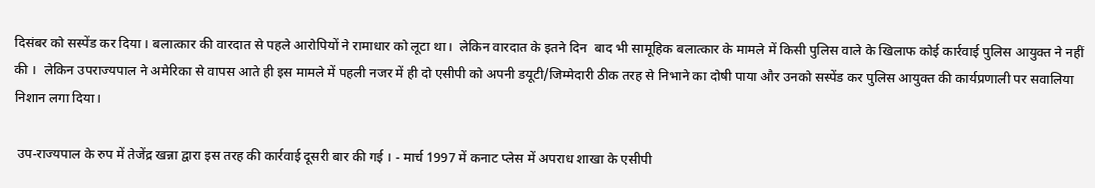दिसंबर को सस्पेंड कर दिया । बलात्कार की वारदात से पहले आरोपियों ने रामाधार को लूटा था।  लेकिन वारदात के इतने दिन  बाद भी सामूहिक बलात्कार के मामले में किसी पुलिस वाले के खिलाफ कोई कार्रवाई पुलिस आयुक्त ने नहीं की ।  लेकिन उपराज्यपाल ने अमेरिका से वापस आते ही इस मामले में पहली नजर में ही दो एसीपी को अपनी डयूटी/जिम्मेदारी ठीक तरह से निभाने का दोषी पाया और उनको सस्पेंड कर पुलिस आयुक्त की कार्यप्रणाली पर सवालिया निशान लगा दिया।

 उप-राज्यपाल के रुप में तेजेंद्र खन्ना द्वारा इस तरह की कार्रवाई दूसरी बार की गई । - मार्च 1997 में कनाट प्लेस में अपराध शाखा के एसीपी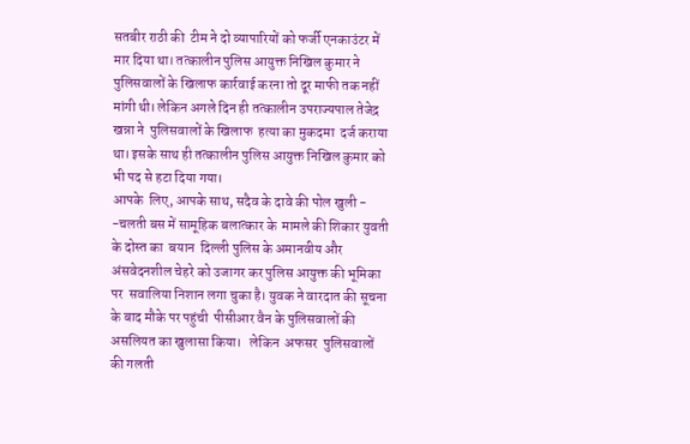सतबीर राठी की  टीम ने दो व्यापारियों को फर्जी एनकाउंटर में मार दिया था। तत्कालीन पुलिस आयुक्त निखिल कुमार ने  पुलिसवालों के खिलाफ कार्रवाई करना तो दूर माफी तक नहीं मांगी थी। लेकिन अगले दिन ही तत्कालीन उपराज्यपाल तेजेद्र खन्ना ने  पुलिसवालों के खिलाफ  हत्या का मुकदमा  दर्ज कराया था। इसके साथ ही तत्कालीन पुलिस आयुक्त निखिल कुमार को भी पद से हटा दिया गया।
आपके  लिए, आपके साथ, सदैव के दावे की पोल खुली -
-चलती बस में सामूहिक बलात्कार के  मामले की शिकार युवती के दोस्त का  बयान  दिल्ली पुलिस के अमानवीय और अंसवेदनशील चेहरे को उजागर कर पुलिस आयुक्त की भूमिका पर  सवालिया निशान लगा चुका है। युवक ने वारदात की सूचना के बाद मौके पर पहुंची  पीसीआर वैन के पुलिसवालों की  असलियत का खुलासा किया।   लेकिन  अफसर  पुलिसवालों की गलती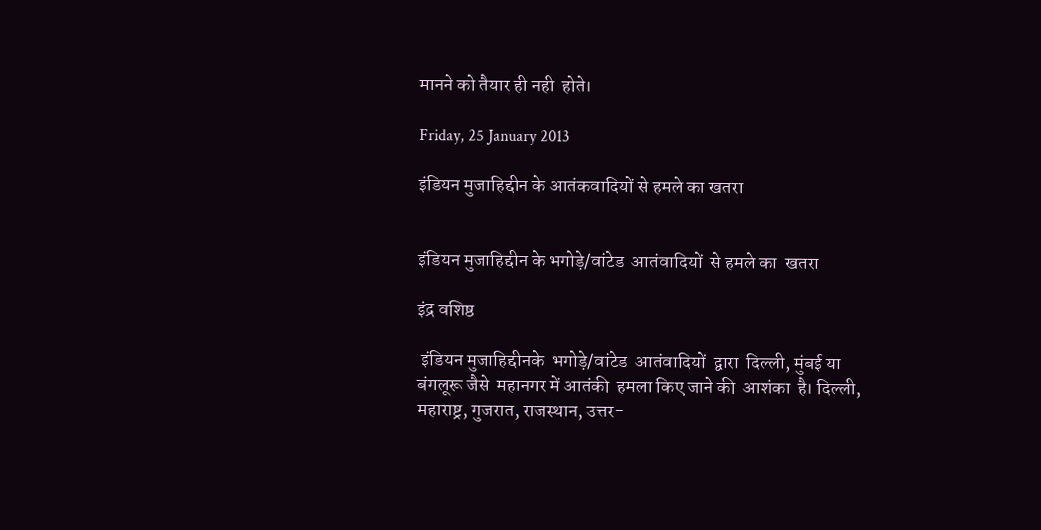मानने को तैयार ही नही  होते।

Friday, 25 January 2013

इंडियन मुजाहिद्दीन के आतंकवादियों से हमले का खतरा


इंडियन मुजाहिद्दीन के भगोड़े/वांटेड  आतंवादियों  से हमले का  खतरा

इंद्र वशिष्ठ

 इंडियन मुजाहिद्दीनके  भगोड़े/वांटेड  आतंवादियों  द्वारा  दिल्ली, मुंबई या बंगलूरू जैसे  महानगर में आतंकी  हमला किए जाने की  आशंका  है। दिल्ली, महाराष्ट्र, गुजरात, राजस्थान, उत्तर-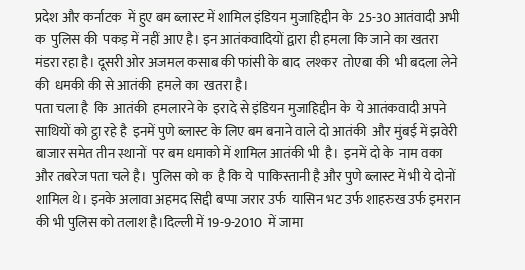प्रदेश और कर्नाटक  में हुए बम ब्लास्ट में शामिल इंडियन मुजाहिद्दीन के  25-30 आतंवादी अभी क  पुलिस की  पकड़ में नहीं आए है। इन आतंकवादियों द्वारा ही हमला कि जाने का खतरा मंडरा रहा है। दूसरी ओर अजमल कसाब की फांसी के बाद  लश्कर  तोएबा की  भी बदला लेने की  धमकी की से आतंकी  हमले का  खतरा है।
पता चला है  कि  आतंकी  हमलारने के  इरादे से इंडियन मुजाहिद्दीन के  ये आतंकवादी अपने साथियों को ट्ठा रहे है  इनमें पुणे ब्लास्ट के लिए बम बनाने वाले दो आतंकी  और मुंबई में झवेरी बाजार समेत तीन स्थानों  पर बम धमाको में शामिल आतंकी भी  है।  इनमें दो के  नाम वका और तबरेज पता चले है।  पुलिस को क  है कि ये  पाकिस्तानी है और पुणे ब्लास्ट में भी ये दोनों शामिल थे। इनके अलावा अहमद सिद्दी बप्पा जरार उर्फ  यासिन भट उर्फ शाहरुख उर्फ इमरान की भी पुलिस को तलाश है।दिल्ली में 19-9-2010  में जामा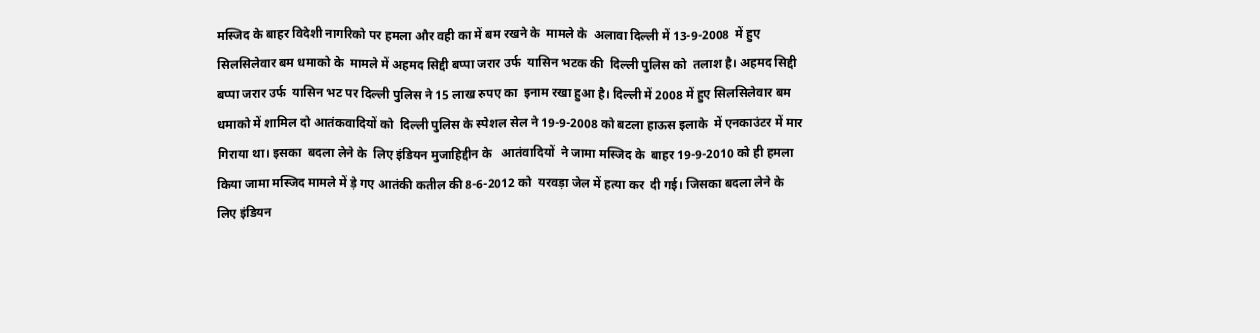मस्जिद के बाहर विदेशी नागरिको पर हमला और वही का में बम रखने के  मामले के  अलावा दिल्ली में 13-9-2008  में हुए सिलसिलेवार बम धमाको के  मामले में अहमद सिद्दी बप्पा जरार उर्फ  यासिन भटक की  दिल्ली पुलिस को  तलाश है। अहमद सिद्दी बप्पा जरार उर्फ  यासिन भट पर दिल्ली पुलिस ने 15 लाख रुपए का  इनाम रखा हुआ है। दिल्ली में 2008 में हुए सिलसिलेवार बम धमाको में शामिल दो आतंकवादियों को  दिल्ली पुलिस के स्पेशल सेल ने 19-9-2008 को बटला हाऊस इलाके  में एनकाउंटर में मार गिराया था। इसका  बदला लेने के  लिए इंडियन मुजाहिद्दीन के   आतंवादियों  ने जामा मस्जिद के  बाहर 19-9-2010 को ही हमला किया जामा मस्जिद मामले में ड़े गए आतंकी कतील की 8-6-2012 को  यरवड़ा जेल में हत्या कर  दी गई। जिसका बदला लेने के  लिए इंडियन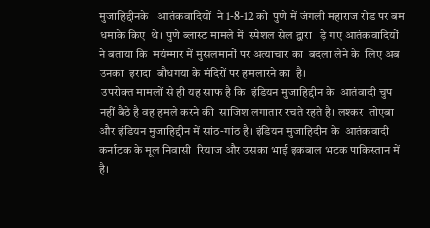मुजाहिद्दीनके   आतंकवादियों  ने 1-8-12 को  पुणे में जंगली महाराज रोड पर बम धमाके किए  थे। पुणे ब्लास्ट मामले में  स्पेशल सेल द्वारा   ड़े गए आतंकवादियों ने बताया कि  मयंम्मार में मुसलमानों पर अत्याचार का  बदला लेने के  लिए अब उनका  इरादा  बौधगया के मंदिरों पर हमलारने का  है।
 उपरोक्त मामलों से ही यह साफ है कि  इंडियन मुजाहिद्दीन के  आतंवादी चुप नहीं बैठे है वह हमले करने की  साजिश लगातार रचते रहते है। लश्कर  तोएबा और इंडियन मुजाहिद्दीन में सांठ-गांठ है। इंडियन मुजाहिदीन के  आतंकवादी कर्नाटक के मूल निवासी  रियाज और उसका भाई इकबाल भटक पाकिस्तान में है।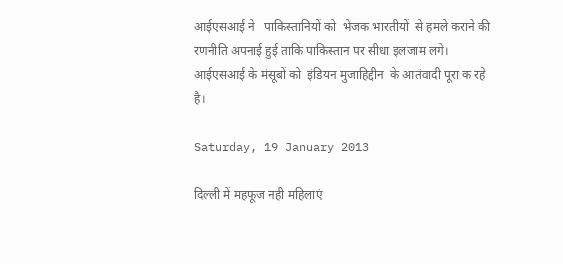आईएसआई ने   पाकिस्तानियों को  भेजक भारतीयों  से हमले कराने की  रणनीति अपनाई हुई ताकि पाकिस्तान पर सीधा इलजाम लगे। आईएसआई के मंसूबों को  इंडियन मुजाहिद्दीन  के आतंवादी पूरा क रहे है।

Saturday, 19 January 2013

दिल्ली में महफूज नही महिलाएं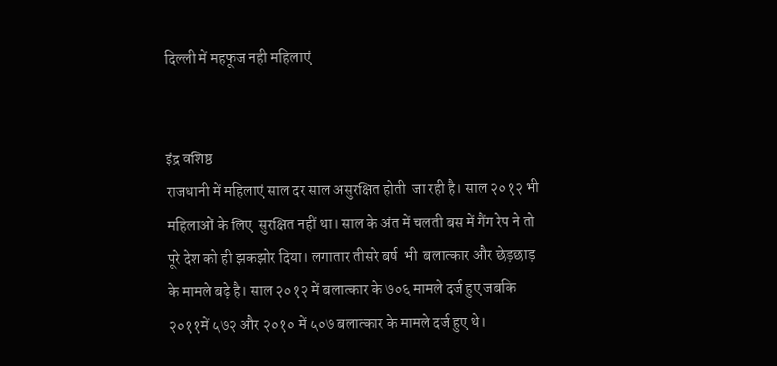दिल्ली में महफूज नही महिलाएं


इंद्र वशिष्ठ
राजधानी में महिलाएं साल दर साल असुरक्षित होती  जा रही है। साल २०१२ भी महिलाओं के लिए  सुरक्षित नहीं था। साल के अंत में चलती बस में गैंग रेप ने तो पूरे देश को ही झकझोर दिया। लगातार तीसरे बर्ष  भी  बलात्कार और छेड़छाड़ के मामले बढ़े है। साल २०१२ में बलात्कार के ७०६ मामले दर्ज हुए जबकि २०११में ५७२ और २०१० में ५०७ बलात्कार के मामले दर्ज हुए थे।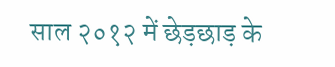साल २०१२ में छेड़छाड़ के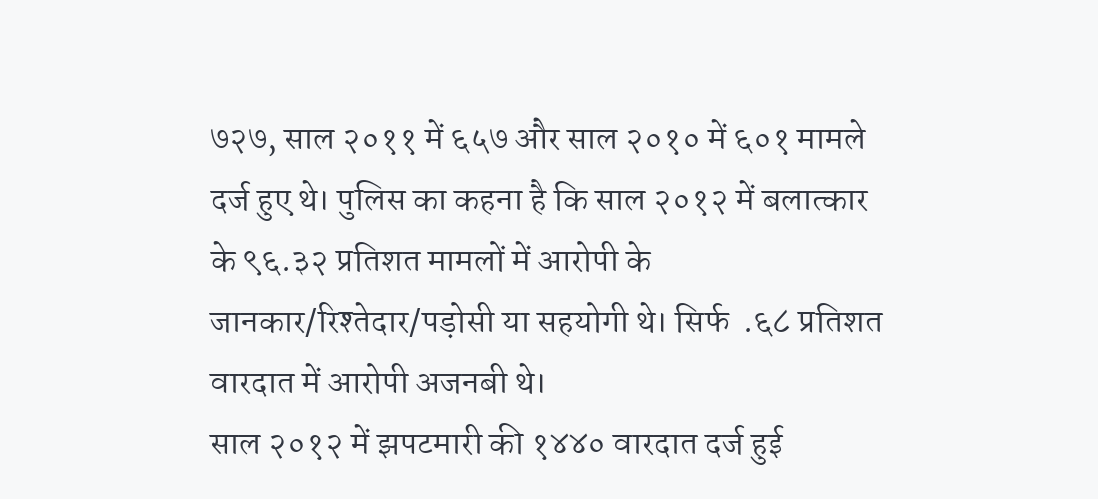७२७, साल २०११ में ६५७ और साल २०१० में ६०१ मामले दर्ज हुए थे। पुलिस का कहना है कि साल २०१२ में बलात्कार के ९६.३२ प्रतिशत मामलों में आरोपी के जानकार/रिश्तेदार/पड़ोसी या सहयोगी थे। सिर्फ  .६८ प्रतिशत वारदात में आरोपी अजनबी थे।
साल २०१२ में झपटमारी की १४४० वारदात दर्ज हुई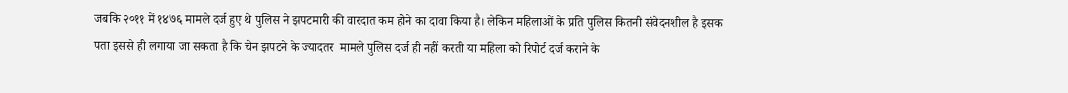जबकि २०११ में १४७६ मामले दर्ज हुए थे पुलिस ने झपटमारी की वारदात कम होने का दावा किया है। लेकिन महिलाओं के प्रति पुलिस कितनी संवेदनशील है इसक पता इससे ही लगाया जा सकता है कि चेन झपटने के ज्यादतर  मामले पुलिस दर्ज ही नहीं करती या महिला को रिपोर्ट दर्ज कराने के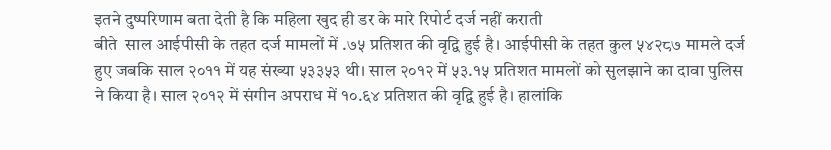इतने दुष्परिणाम बता देती है कि महिला खुद ही डर के मारे रिपोर्ट दर्ज नहीं कराती
बीते  साल आईपीसी के तहत दर्ज मामलों में .७५ प्रतिशत की वृद्वि हुई है। आईपीसी के तहत कुल ५४२८७ मामले दर्ज हुए जबकि साल २०११ में यह संख्या ५३३५३ थी। साल २०१२ में ५३.१५ प्रतिशत मामलों को सुलझाने का दावा पुलिस ने किया है। साल २०१२ में संगीन अपराध में १०.६४ प्रतिशत की वृद्वि हुई है। हालांकि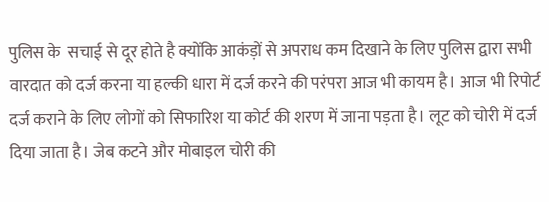पुलिस के  सचाई से दूर होते है क्योंकि आकंड़ों से अपराध कम दिखाने के लिए पुलिस द्वारा सभी वारदात को दर्ज करना या हल्की धारा में दर्ज करने की परंपरा आज भी कायम है। आज भी रिपोर्ट दर्ज कराने के लिए लोगों को सिफारिश या कोर्ट की शरण में जाना पड़ता है। लूट को चोरी में दर्ज  दिया जाता है। जेब कटने और मोबाइल चोरी की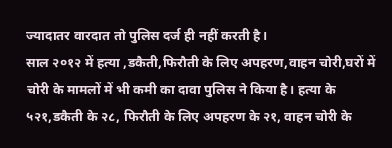ज्यादातर वारदात तो पुलिस दर्ज ही नहीं करती है।
साल २०१२ में हत्या ,डकैती,फिरौती के लिए अपहरण,वाहन चोरी,घरों में चोरी के मामलों में भी कमी का दावा पुलिस ने किया है। हत्या के ५२१,डकैती के २८, फिरौती के लिए अपहरण के २१, वाहन चोरी के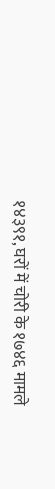१४३९१, घरों में चोरी के १७४६ मामले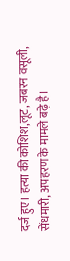दर्ज हुए। हत्या की कोशिश,लूट, जबरन वसूली, सेंधमारी, अपहरण के मामले बढ़े है।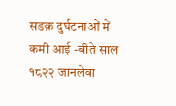सडक़ दुर्घटनाओं में कमी आई -बीते साल १८२२ जानलेवा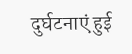दुर्घटनाएं हुई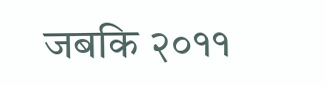जबकि २०११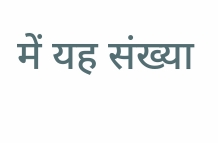में यह संख्या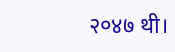२०४७ थी।